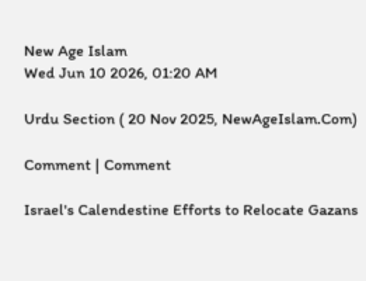New Age Islam
Wed Jun 10 2026, 01:20 AM

Urdu Section ( 20 Nov 2025, NewAgeIslam.Com)

Comment | Comment

Israel's Calendestine Efforts to Relocate Gazans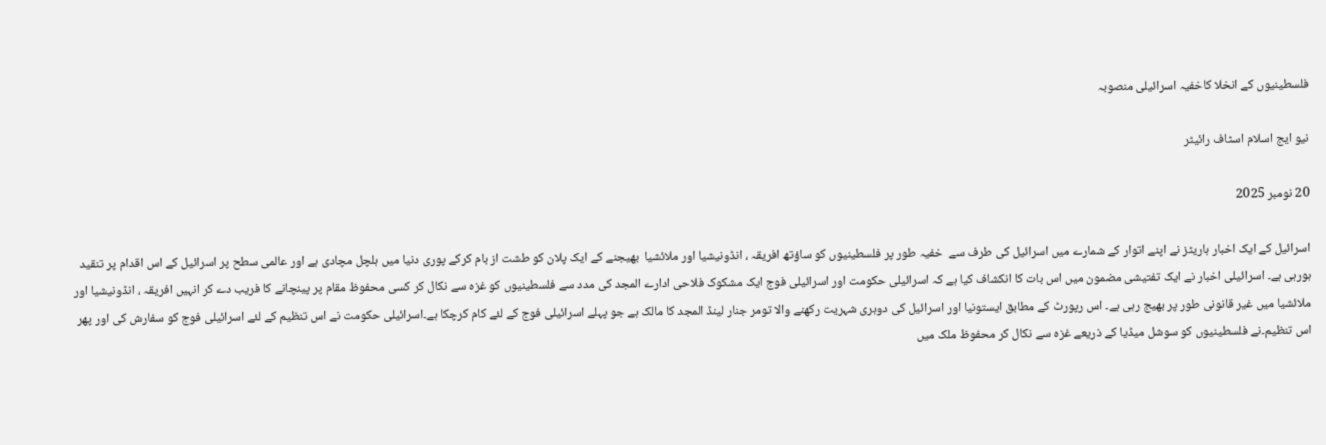فلسطینیوں کے انخلا کاخفیہ اسرائیلی منصوبہ

نیو ایج اسلام اسٹاف رائیٹر

20 نومبر 2025

اسرائیل کے ایک اخبار ہاریٹز نے اپنے اتوار کے شمارے میں اسرائیل کی طرف سے  خفیہ طور پر فلسطینیوں کو ساؤتھ افریقہ ، انڈونیشیا اور ملائشیا  بھیجنے کے ایک پلان کو طشت از بام کرکے پوری دنیا میں ہلچل مچادی ہے اور عالمی سطح پر اسرائیل کے اس اقدام پر تنقید ہورہی ہے۔ اسرائیلی اخبار نے ایک تفتیشی مضمون میں اس بات کا انکشاف کیا ہے کہ اسرائیلی حکومت اور اسرائیلی فوج ایک مشکوک فلاحی ادارے المجد کی مدد سے فلسطینیوں کو غزہ سے نکال کر کسی محفوظ مقام پر پینچانے کا فریب دے کر انہیں افریقہ ، انڈونیشیا اور ملائشیا میں غیر قانونی طور پر بھیج رہی ہے۔ اس رپورٹ کے مطابق ایستونیا اور اسرائیل کی دوہری شہریت رکھنے والا تومر جنار لینڈ المجد کا مالک ہے جو پہلے اسرائیلی فوج کے لئے کام کرچکا ہے۔اسرائیلی حکومت نے اس تنظیم کے لئے اسرائیلی فوج کو سفارش کی اور پھر اس تنظیم۔نے فلسطینیوں کو سوشل میڈیا کے ذریعے غزہ سے نکال کر محفوظ ملک میں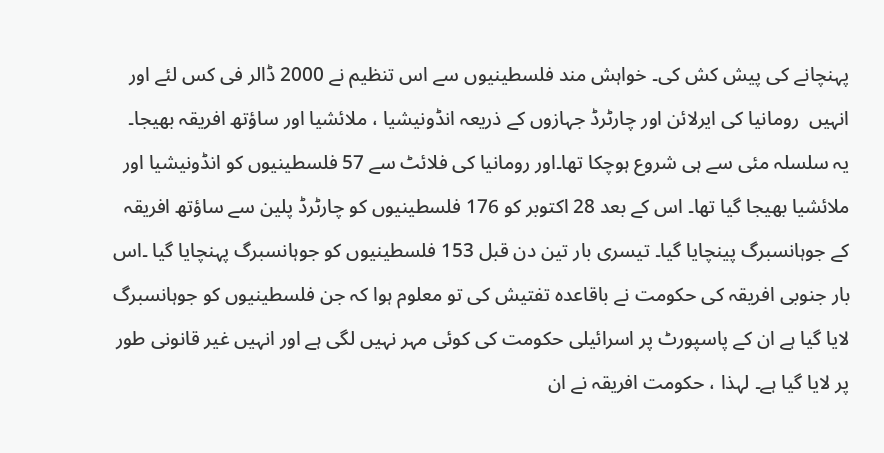پہنچانے کی پیش کش کی۔ خواہش مند فلسطینیوں سے اس تنظیم نے 2000 ڈالر فی کس لئے اور انہیں  رومانیا کی ایرلائن اور چارٹرڈ جہازوں کے ذریعہ انڈونیشیا ، ملائشیا اور ساؤتھ افریقہ بھیجا۔ یہ سلسلہ مئی سے ہی شروع ہوچکا تھا۔اور رومانیا کی فلائٹ سے 57 فلسطینیوں کو انڈونیشیا اور ملائشیا بھیجا گیا تھا۔ اس کے بعد 28 اکتوبر کو 176 فلسطینیوں کو چارٹرڈ پلین سے ساؤتھ افریقہ کے جوہانسبرگ پینچایا گیا۔ تیسری بار تین دن قبل 153 فلسطینیوں کو جوہانسبرگ پہنچایا گیا ۔اس بار جنوبی افریقہ کی حکومت نے باقاعدہ تفتیش کی تو معلوم ہوا کہ جن فلسطینیوں کو جوہانسبرگ لایا گیا ہے ان کے پاسپورٹ پر اسرائیلی حکومت کی کوئی مہر نہیں لگی ہے اور انہیں غیر قانونی طور پر لایا گیا ہے۔ لہذا ، حکومت افریقہ نے ان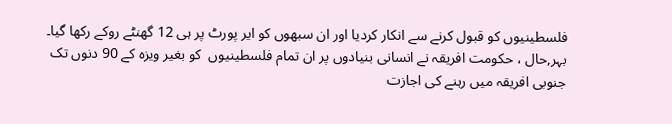فلسطینیوں کو قبول کرنے سے انکار کردیا اور ان سبھوں کو ایر پورٹ پر ہی 12 گھنٹے روکے رکھا گیا۔ بہر,حال ، حکومت افریقہ نے انسانی بنیادوں پر ان تمام فلسطینیوں  کو بغیر ویزہ کے 90 دنوں تک جنوبی افریقہ میں رہنے کی اجازت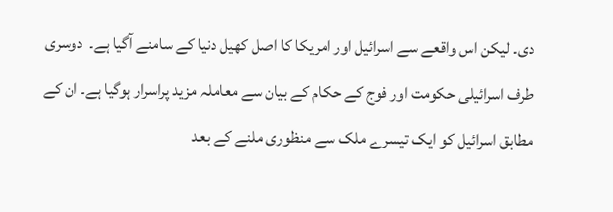دی۔ لیکن اس واقعے سے اسرائیل اور امریکا کا اصل کھیل دنیا کے سامنے آگیا ہے۔  دوسری طرف اسرائیلی حکومت اور فوج کے حکام کے بیان سے معاملہ مزید پراسرار ہوگیا ہے۔ ان کے مطابق اسرائیل کو ایک تیسرے ملک سے منظوری ملنے کے بعد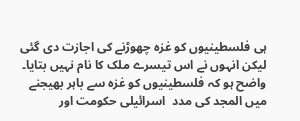ہی فلسطینیوں کو غزہ چھوڑنے کی اجازت دی گئی لیکن انہوں نے اس تیسرے ملک کا نام نہیں بتایا۔ واضح ہو کہ فلسطینیوں کو غزہ سے باہر بھیجنے میں المجد کی مدد  اسرائیلی حکومت اور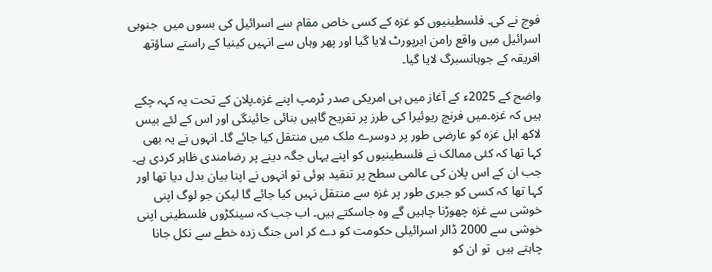فوج نے کی۔ فلسطینیوں کو غزہ کے کسی خاص مقام سے اسرائیل کی بسوں میں  جنوبی اسرائیل میں واقع رامن ایرپورٹ لایا گیا اور پھر وہاں سے انہیں کینیا کے راستے ساؤتھ افریقہ کے جوہانسبرگ لایا گیا۔

واضح کے 2025ء کے آغاز میں ہی امریکی صدر ٹرمپ اپنے غزہ۔پلان کے تحت یہ کہہ چکے ہیں کہ غزہ۔میں فرنچ ریوئیرا کی طرز پر تفریح گاہیں بنائی جائینگی اور اس کے لئے بیس لاکھ اہل غزہ کو عارضی طور پر دوسرے ملک میں منتقل کیا جائے گا۔ انہوں نے یہ بھی کہا تھا کہ کئی ممالک نے فلسطینیوں کو اپنے یہاں جگہ دینے پر رضامندی ظاہر کردی ہے۔ جب ان کے اس پلان کی عالمی سطح پر تنقید ہوئی تو انہوں نے اپنا بیان بدل دیا تھا اور کہا تھا کہ کسی کو جبری طور پر غزہ سے منتقل نہیں کیا جائے گا لیکن جو لوگ اپنی خوشی سے غزہ چھوڑنا چاہیں گے وہ جاسکتے ہیں۔ اب جب کہ سینکڑوں فلسطینی اپنی خوشی سے 2000 ڈالر اسرائیلی حکومت کو دے کر اس جنگ زدہ خطے سے نکل جانا چاہتے ہیں  تو ان کو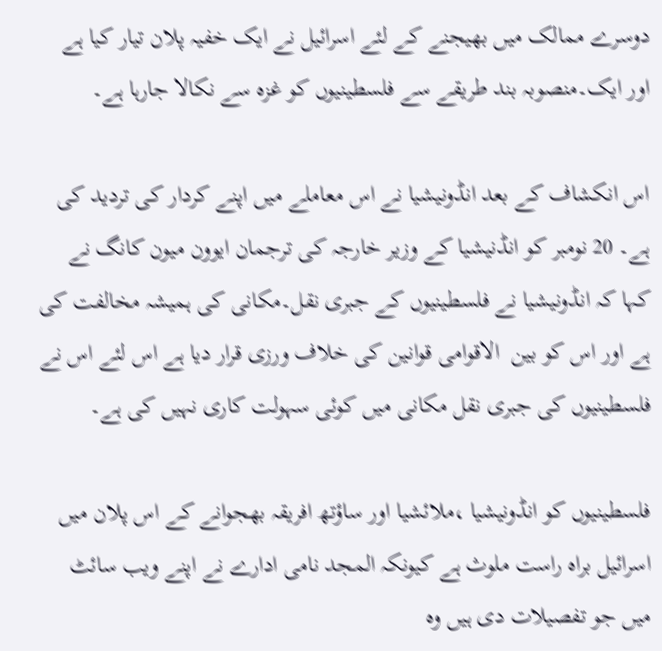دوسرے ممالک میں بھیجنے کے لئے اسرائیل نے ایک خفیہ پلان تیار کیا ہے اور ایک۔منصوبہ بند طریقے سے فلسطینیوں کو غزہ سے نکالا جارہا ہے۔

اس انکشاف کے بعد انڈونیشیا نے اس معاملے میں اپنے کردار کی تردید کی ہے۔ 20 نومبر کو انڈنیشیا کے وزیر خارجہ کی ترجمان ایوون میون کانگ نے کہا کہ انڈونیشیا نے فلسطینیوں کے جبری نقل۔مکانی کی ہمیشہ مخالفت کی ہے اور اس کو بین  الاقوامی قوانین کی خلاف ورزی قرار دیا ہے اس لئے اس نے فلسطینیوں کی جبری نقل مکانی میں کوئی سہولت کاری نہیں کی ہے۔

فلسطینیوں کو انڈونیشیا ،ملائشیا اور ساؤتھ افریقہ بھجوانے کے اس پلان میں اسرائیل براہ راست ملوث ہے کیونکہ المجد نامی ادارے نے اپنے ویب سائٹ میں جو تفصیلات دی ہیں وہ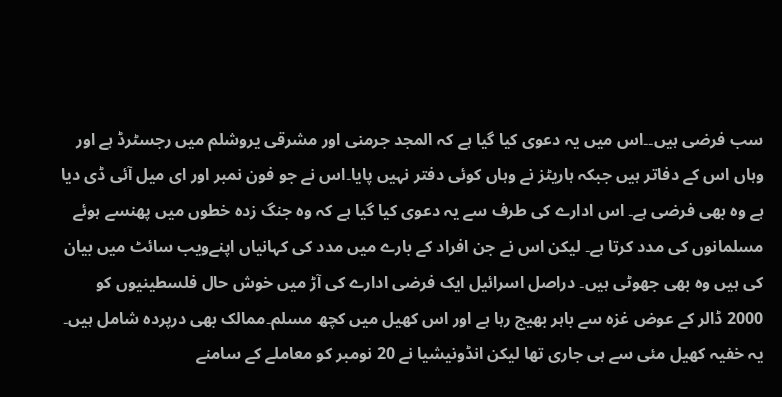سب فرضی ہیں۔۔اس میں یہ دعوی کیا گیا ہے کہ المجد جرمنی اور مشرقی یروشلم میں رجسٹرڈ ہے اور وہاں اس کے دفاتر ہیں جبکہ ہاریٹز نے وہاں کوئی دفتر نہیں پایا۔اس نے جو فون نمبر اور ای میل آئی ڈی دیا ہے وہ بھی فرضی ہے۔ اس ادارے کی طرف سے یہ دعوی کیا گیا ہے کہ وہ جنگ زدہ خطوں میں پھنسے ہوئے مسلمانوں کی مدد کرتا ہے۔ لیکن اس نے جن افراد کے بارے میں مدد کی کہانیاں اپنےویب سائٹ میں بیان کی ہیں وہ بھی جھوٹی ہیں۔ دراصل اسرائیل ایک فرضی ادارے کی آڑ میں خوش حال فلسطینیوں کو 2000 ڈالر کے عوض غزہ سے باہر بھیج رہا ہے اور اس کھیل میں کچھ مسلم۔ممالک بھی درپردہ شامل ہیں۔ یہ خفیہ کھیل مئی سے ہی جاری تھا لیکن انڈونیشیا نے 20 نومبر کو معاملے کے سامنے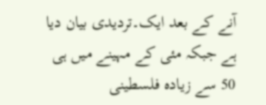آنے کے بعد ایک۔تردیدی بیان دیا ہے جبکہ مئی کے مہینے میں ہی 50 سے زیادہ فلسطینی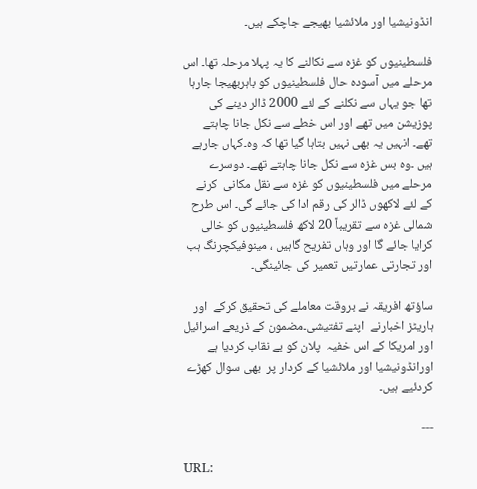انڈونیشیا اور ملائشیا بھیجے جاچکے ہیں۔

فلسطینیوں کو غزہ سے نکالنے کا یہ پہلا مرحلہ تھا۔ اس مرحلے میں آسودہ حال فلسطینیوں کو باہربھیجا جارہا تھا جو یہاں سے نکلنے کے لئے 2000 ڈالر دینے کی پوزیشن میں تھے اور اس خطے سے نکل جانا چاہتے تھے۔ انہیں یہ بھی نہیں بتاہا گیا تھا کہ وہ۔کہاں جارہے ہیں ۔وہ بس غزہ سے نکل جانا چاہتے تھے۔ دوسرے مرحلے میں فلسطینیوں کو غزہ سے نقل مکانی  کرنے کے لئے لاکھوں ڈالر کی رقم ادا کی جائے گی۔ اس طرح شمالی غزہ سے تقریباً 20 لاکھ فلسطینیوں کو خالی کرایا جائے گا اور وہاں تفریح گاہیں ، مینوفیکچرنگ ہب اور تجارتی عمارتیں تعمیر کی جائینگی۔

ساؤتھ افریقہ نے بروقت معاملے کی تحقیق کرکے  اور ہاریٹز اخبارنے  اپنے تفتیشی۔مضمون کے ذریعے اسرائیل اور امریکا کے اس خفیہ  پلان کو بے نقاب کردیا ہے اورانڈونیشیا اور ملائشیا کے کردار پر  بھی سوال کھڑے کردئیے ہیں۔

---

URL: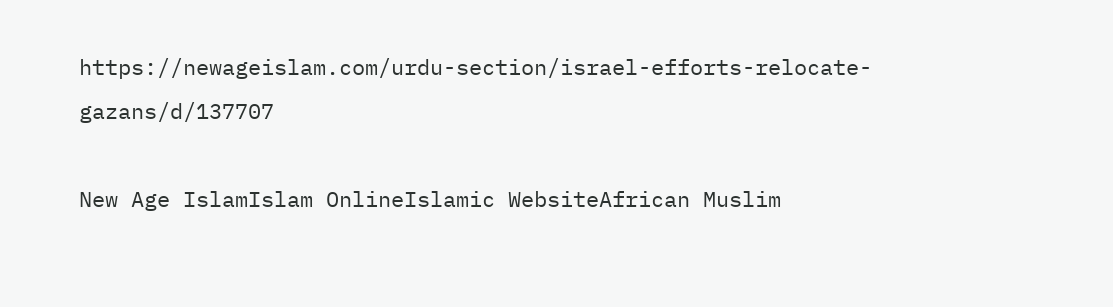https://newageislam.com/urdu-section/israel-efforts-relocate-gazans/d/137707

New Age IslamIslam OnlineIslamic WebsiteAfrican Muslim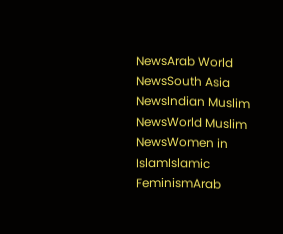NewsArab World NewsSouth Asia NewsIndian Muslim NewsWorld Muslim NewsWomen in IslamIslamic FeminismArab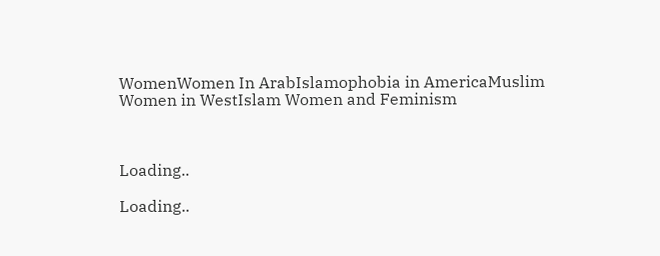WomenWomen In ArabIslamophobia in AmericaMuslim Women in WestIslam Women and Feminism



Loading..

Loading..